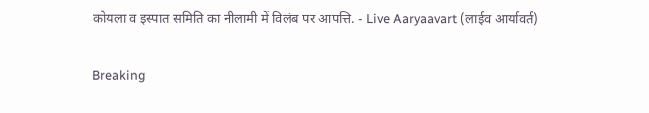कोयला व इस्पात समिति का नीलामी में विलंब पर आपत्ति. - Live Aaryaavart (लाईव आर्यावर्त)

Breaking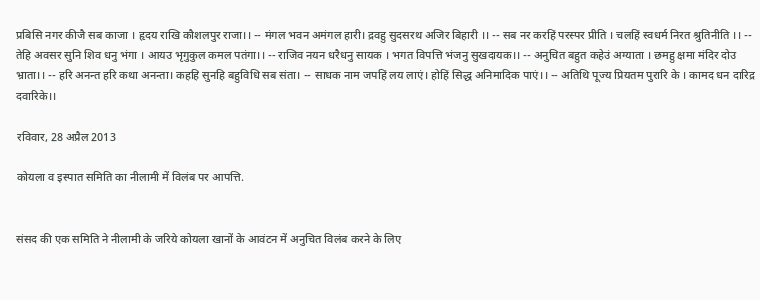प्रबिसि नगर कीजै सब काजा । हृदय राखि कौशलपुर राजा।। -- मंगल भवन अमंगल हारी। द्रवहु सुदसरथ अजिर बिहारी ।। -- सब नर करहिं परस्पर प्रीति । चलहिं स्वधर्म निरत श्रुतिनीति ।। -- तेहि अवसर सुनि शिव धनु भंगा । आयउ भृगुकुल कमल पतंगा।। -- राजिव नयन धरैधनु सायक । भगत विपत्ति भंजनु सुखदायक।। -- अनुचित बहुत कहेउं अग्याता । छमहु क्षमा मंदिर दोउ भ्राता।। -- हरि अनन्त हरि कथा अनन्ता। कहहि सुनहि बहुविधि सब संता। -- साधक नाम जपहिं लय लाएं। होहिं सिद्ध अनिमादिक पाएं।। -- अतिथि पूज्य प्रियतम पुरारि के । कामद धन दारिद्र दवारिके।।

रविवार, 28 अप्रैल 2013

कोयला व इस्पात समिति का नीलामी में विलंब पर आपत्ति.


संसद की एक समिति ने नीलामी के जरिये कोयला खानों के आवंटन में अनुचित विलंब करने के लिए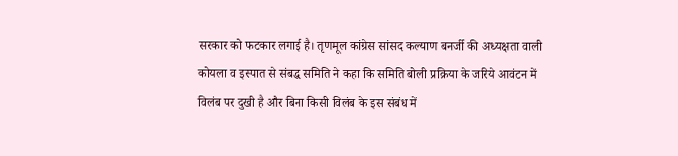सरकार को फटकार लगाई है। तृणमूल कांग्रेस सांसद कल्याण बनर्जी की अध्यक्षता वाली कोयला व इस्पात से संबद्ध समिति ने कहा कि समिति बोली प्रक्रिया के जरिये आवंटन में विलंब पर दुखी है और बिना किसी विलंब के इस संबंध में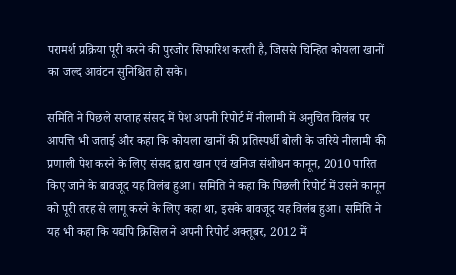परामर्श प्रक्रिया पूरी करने की पुरजोर सिफारिश करती है, जिससे चिन्हित कोयला खानों का जल्द आवंटन सुनिश्चित हो सके।

समिति ने पिछले सप्ताह संसद में पेश अपनी रिपोर्ट में नीलामी में अनुचित विलंब पर आपत्ति भी जताई और कहा कि कोयला खानों की प्रतिस्पर्धी बोली के जरिये नीलामी की प्रणाली पेश करने के लिए संसद द्वारा खान एवं खनिज संशोधन कानून, 2010 पारित किए जाने के बावजूद यह विलंब हुआ। समिति ने कहा कि पिछली रिपोर्ट में उसने कानून को पूरी तरह से लागू करने के लिए कहा था, इसके बावजूद यह विलंब हुआ। समिति ने यह भी कहा कि यद्यपि क्रिसिल ने अपनी रिपोर्ट अक्तूबर, 2012 में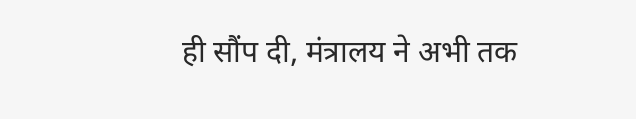ही सौंप दी, मंत्रालय ने अभी तक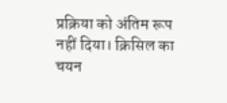प्रक्रिया को अंतिम रूप नहीं दिया। क्रिसिल का चयन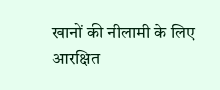खानों की नीलामी के लिए आरक्षित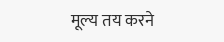मूल्य तय करने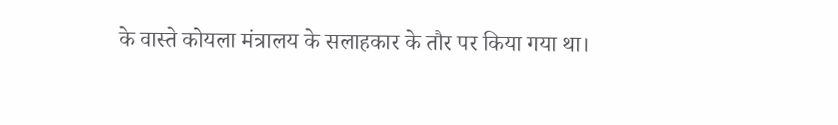के वास्ते कोयला मंत्रालय के सलाहकार के तौर पर किया गया था।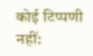कोई टिप्पणी नहीं: